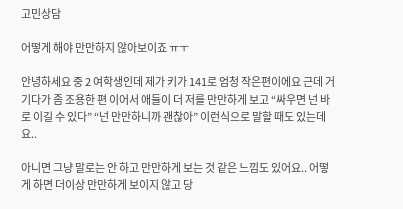고민상담

어떻게 해야 만만하지 않아보이죠 ㅠㅜ

안녕하세요 중 2 여학생인데 제가 키가 141로 엄청 작은편이에요 근데 거기다가 좀 조용한 편 이어서 애들이 더 저를 만만하게 보고 “싸우면 넌 바로 이길 수 있다” “넌 만만하니까 괜찮아” 이런식으로 말할 때도 있는데요..

아니면 그냥 말로는 안 하고 만만하게 보는 것 같은 느낌도 있어요.. 어떻게 하면 더이상 만만하게 보이지 않고 당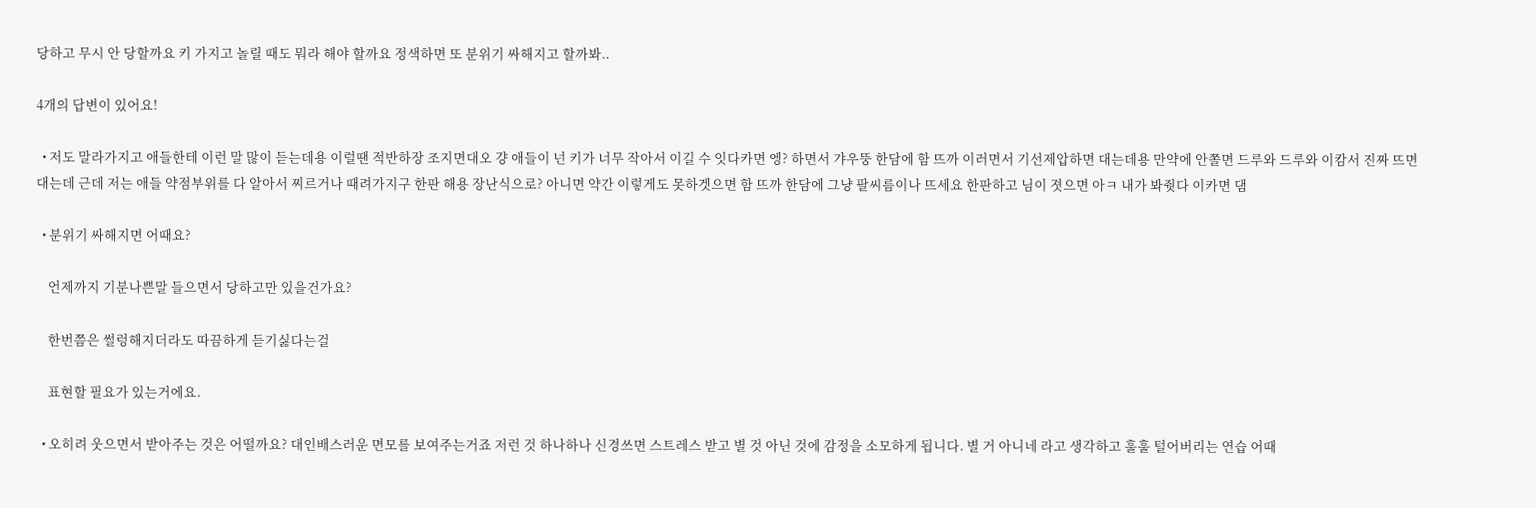당하고 무시 안 당할까요 키 가지고 놀릴 때도 뭐라 해야 할까요 정색하면 또 분위기 싸해지고 할까봐..

4개의 답변이 있어요!

  • 저도 말라가지고 애들한테 이런 말 많이 듣는데용 이럴땐 적반하장 조지면대오 걍 애들이 넌 키가 너무 작아서 이길 수 잇다카면 엥? 하면서 갸우뚱 한담에 함 뜨까 이러면서 기선제압하면 대는데용 만약에 안쫄면 드루와 드루와 이캄서 진짜 뜨면 대는데 근데 저는 애들 약점부위를 다 알아서 찌르거나 때려가지구 한판 해용 장난식으로? 아니면 약간 이렇게도 못하겟으면 함 뜨까 한담에 그냥 팔씨름이나 뜨세요 한판하고 님이 졋으면 아ㅋ 내가 봐줫다 이카면 댐

  • 분위기 싸해지면 어때요?

    언제까지 기분나쁜말 들으면서 당하고만 있을건가요?

    한번쯤은 썰렁해지더라도 따끔하게 듣기싫다는걸

    표현할 필요가 있는거에요.

  • 오히려 웃으면서 받아주는 것은 어떨까요? 대인배스러운 면모를 보여주는거죠 저런 것 하나하나 신경쓰면 스트레스 받고 별 것 아닌 것에 감정을 소모하게 됩니다. 별 거 아니네 라고 생각하고 훌훌 털어버리는 연습 어때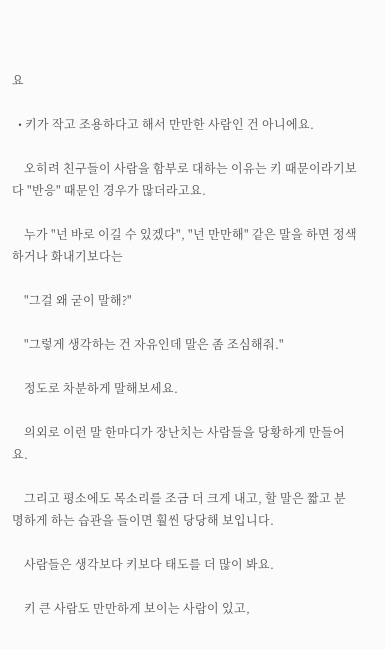요

  • 키가 작고 조용하다고 해서 만만한 사람인 건 아니에요.

    오히려 친구들이 사람을 함부로 대하는 이유는 키 때문이라기보다 "반응" 때문인 경우가 많더라고요.

    누가 "넌 바로 이길 수 있겠다", "넌 만만해" 같은 말을 하면 정색하거나 화내기보다는

    "그걸 왜 굳이 말해?"

    "그렇게 생각하는 건 자유인데 말은 좀 조심해줘."

    정도로 차분하게 말해보세요.

    의외로 이런 말 한마디가 장난치는 사람들을 당황하게 만들어요.

    그리고 평소에도 목소리를 조금 더 크게 내고, 할 말은 짧고 분명하게 하는 습관을 들이면 훨씬 당당해 보입니다.

    사람들은 생각보다 키보다 태도를 더 많이 봐요.

    키 큰 사람도 만만하게 보이는 사람이 있고,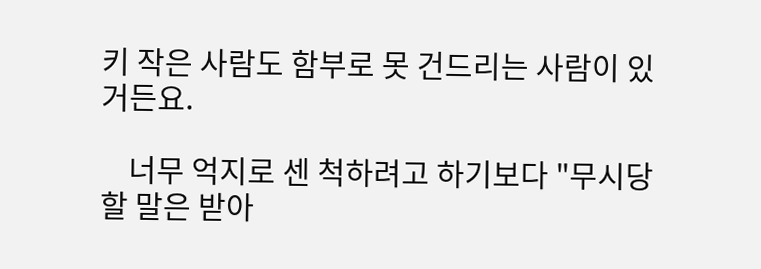키 작은 사람도 함부로 못 건드리는 사람이 있거든요.

    너무 억지로 센 척하려고 하기보다 "무시당할 말은 받아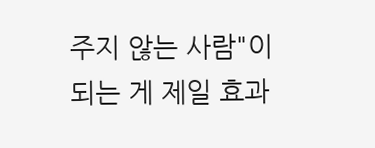주지 않는 사람"이 되는 게 제일 효과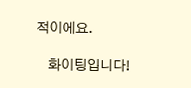적이에요.

    화이팅입니다!